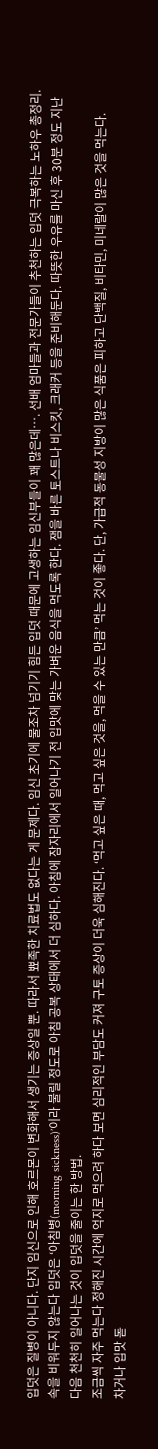입덧은 질병이 아니다. 단지 임신으로 인해 호르몬이 변화해서 생기는 증상일 뿐. 따라서 뾰족한 치료법도 없다는 게 문제다. 임신 초기에 물조차 넘기기 힘든 입덧 때문에 고생하는 임신부들이 꽤 많은데…. 선배 엄마들과 전문가들이 추천하는 입덧 극복하는 노하우 총정리.
속을 비워두지 않는다 입덧은 ‘아침병(morning sickness)’이라 불릴 정도로 아침 공복 상태에서 더 심하다. 아침에 잠자리에서 일어나기 전 입맛에 맞는 가벼운 음식을 먹도록 한다. 잼을 바른 토스트나 비스킷, 크래커 등을 준비해둔다. 따뜻한 우유를 마신 후 30분 정도 지난 다음 천천히 일어나는 것이 입덧을 줄이는 한 방법.
조금씩 자주 먹는다 정해진 시간에 억지로 먹으려 하다 보면 심리적인 부담도 커져 구토 증상이 더욱 심해진다. ‘먹고 싶은 때, 먹고 싶은 것을, 먹을 수 있는 만큼’ 먹는 것이 좋다. 단, 가급적 동물성 지방이 많은 식품은 피하고 단백질, 비타민, 미네랄이 많은 것을 먹는다.
차거나 입맛 돋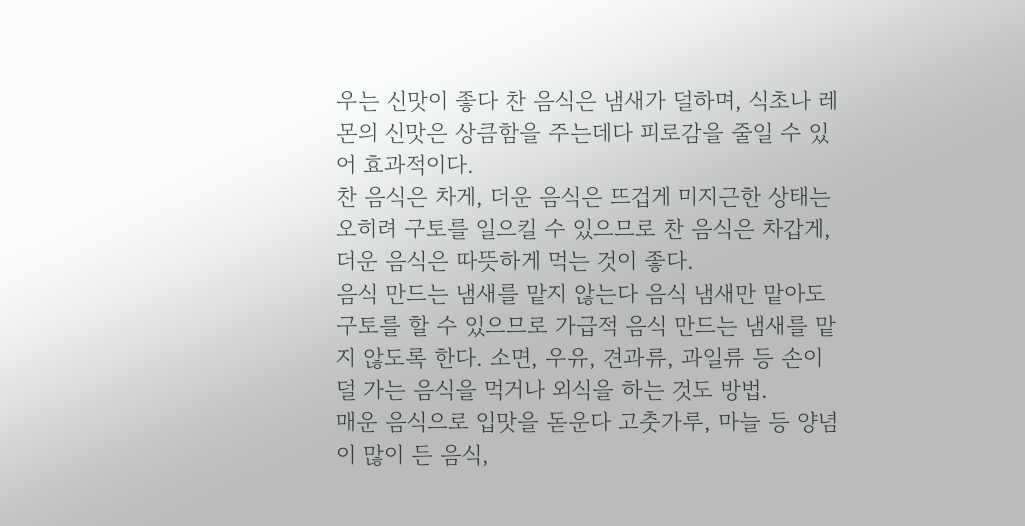우는 신맛이 좋다 찬 음식은 냄새가 덜하며, 식초나 레몬의 신맛은 상큼함을 주는데다 피로감을 줄일 수 있어 효과적이다.
찬 음식은 차게, 더운 음식은 뜨겁게 미지근한 상태는 오히려 구토를 일으킬 수 있으므로 찬 음식은 차갑게, 더운 음식은 따뜻하게 먹는 것이 좋다.
음식 만드는 냄새를 맡지 않는다 음식 냄새만 맡아도 구토를 할 수 있으므로 가급적 음식 만드는 냄새를 맡지 않도록 한다. 소면, 우유, 견과류, 과일류 등 손이 덜 가는 음식을 먹거나 외식을 하는 것도 방법.
매운 음식으로 입맛을 돋운다 고춧가루, 마늘 등 양념이 많이 든 음식,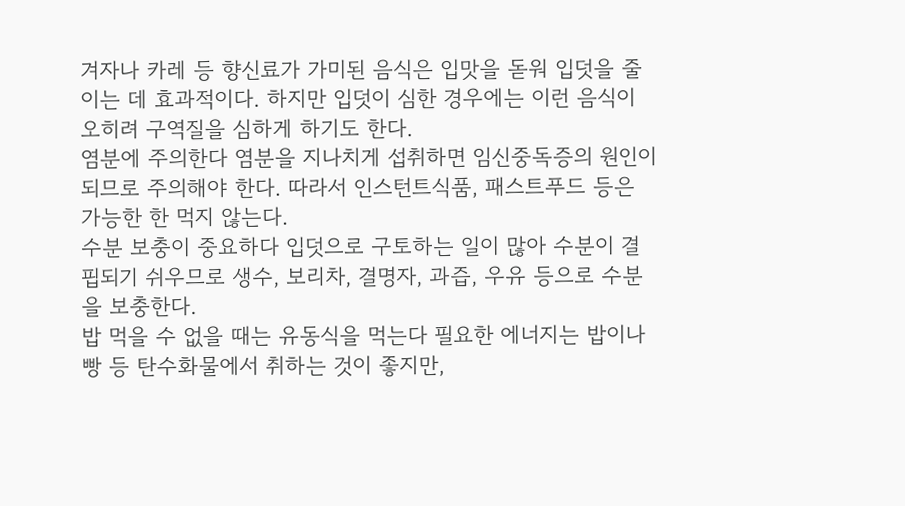겨자나 카레 등 향신료가 가미된 음식은 입맛을 돋워 입덧을 줄이는 데 효과적이다. 하지만 입덧이 심한 경우에는 이런 음식이 오히려 구역질을 심하게 하기도 한다.
염분에 주의한다 염분을 지나치게 섭취하면 임신중독증의 원인이 되므로 주의해야 한다. 따라서 인스턴트식품, 패스트푸드 등은 가능한 한 먹지 않는다.
수분 보충이 중요하다 입덧으로 구토하는 일이 많아 수분이 결핍되기 쉬우므로 생수, 보리차, 결명자, 과즙, 우유 등으로 수분을 보충한다.
밥 먹을 수 없을 때는 유동식을 먹는다 필요한 에너지는 밥이나 빵 등 탄수화물에서 취하는 것이 좋지만,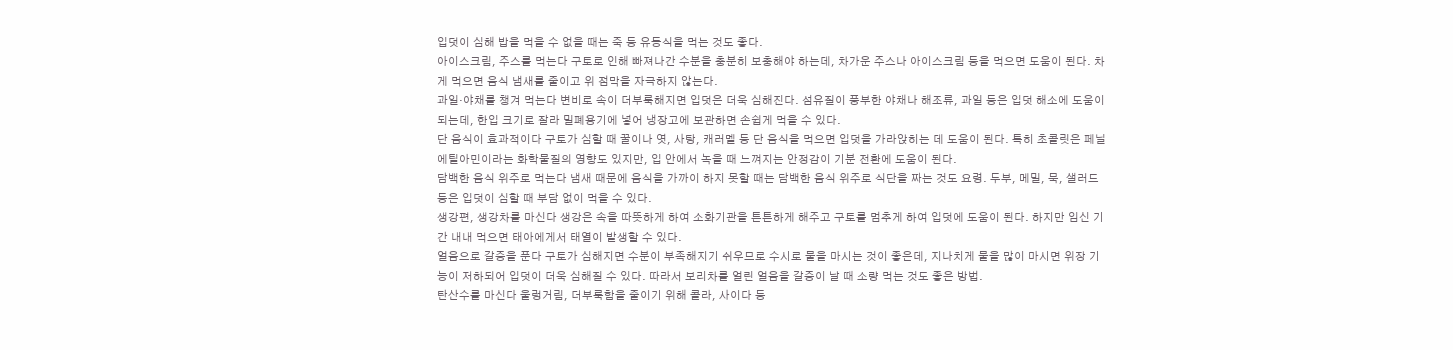입덧이 심해 밥을 먹을 수 없을 때는 죽 등 유동식을 먹는 것도 좋다.
아이스크림, 주스를 먹는다 구토로 인해 빠져나간 수분을 충분히 보충해야 하는데, 차가운 주스나 아이스크림 등을 먹으면 도움이 된다. 차게 먹으면 음식 냄새를 줄이고 위 점막을 자극하지 않는다.
과일·야채를 챙겨 먹는다 변비로 속이 더부룩해지면 입덧은 더욱 심해진다. 섬유질이 풍부한 야채나 해조류, 과일 등은 입덧 해소에 도움이 되는데, 한입 크기로 잘라 밀폐용기에 넣어 냉장고에 보관하면 손쉽게 먹을 수 있다.
단 음식이 효과적이다 구토가 심할 때 꿀이나 엿, 사탕, 캐러멜 등 단 음식을 먹으면 입덧을 가라앉히는 데 도움이 된다. 특히 초콜릿은 페닐에틸아민이라는 화학물질의 영향도 있지만, 입 안에서 녹을 때 느껴지는 안정감이 기분 전환에 도움이 된다.
담백한 음식 위주로 먹는다 냄새 때문에 음식을 가까이 하지 못할 때는 담백한 음식 위주로 식단을 짜는 것도 요령. 두부, 메밀, 묵, 샐러드 등은 입덧이 심할 때 부담 없이 먹을 수 있다.
생강편, 생강차를 마신다 생강은 속을 따뜻하게 하여 소화기관을 튼튼하게 해주고 구토를 멈추게 하여 입덧에 도움이 된다. 하지만 임신 기간 내내 먹으면 태아에게서 태열이 발생할 수 있다.
얼음으로 갈증을 푼다 구토가 심해지면 수분이 부족해지기 쉬우므로 수시로 물을 마시는 것이 좋은데, 지나치게 물을 많이 마시면 위장 기능이 저하되어 입덧이 더욱 심해질 수 있다. 따라서 보리차를 얼린 얼음을 갈증이 날 때 소량 먹는 것도 좋은 방법.
탄산수를 마신다 울렁거림, 더부룩함을 줄이기 위해 콜라, 사이다 등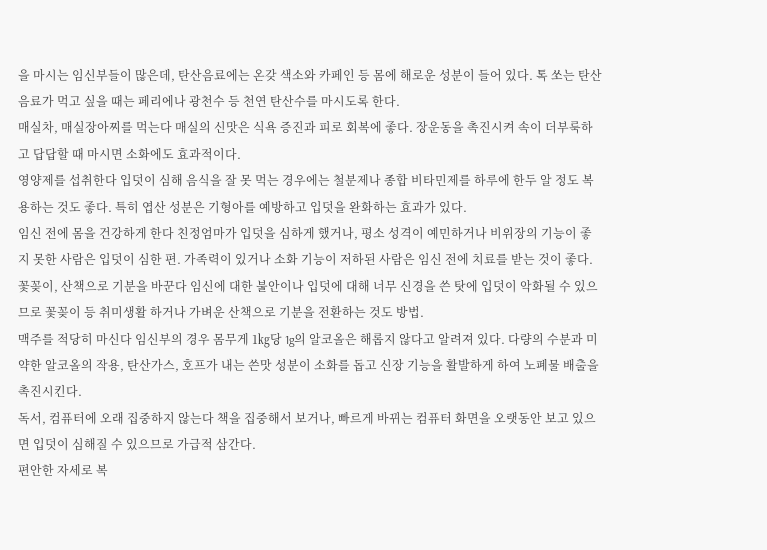을 마시는 임신부들이 많은데, 탄산음료에는 온갖 색소와 카페인 등 몸에 해로운 성분이 들어 있다. 톡 쏘는 탄산음료가 먹고 싶을 때는 페리에나 광천수 등 천연 탄산수를 마시도록 한다.
매실차, 매실장아찌를 먹는다 매실의 신맛은 식욕 증진과 피로 회복에 좋다. 장운동을 촉진시켜 속이 더부룩하고 답답할 때 마시면 소화에도 효과적이다.
영양제를 섭취한다 입덧이 심해 음식을 잘 못 먹는 경우에는 철분제나 종합 비타민제를 하루에 한두 알 정도 복용하는 것도 좋다. 특히 엽산 성분은 기형아를 예방하고 입덧을 완화하는 효과가 있다.
임신 전에 몸을 건강하게 한다 친정엄마가 입덧을 심하게 했거나, 평소 성격이 예민하거나 비위장의 기능이 좋지 못한 사람은 입덧이 심한 편. 가족력이 있거나 소화 기능이 저하된 사람은 임신 전에 치료를 받는 것이 좋다.
꽃꽂이, 산책으로 기분을 바꾼다 임신에 대한 불안이나 입덧에 대해 너무 신경을 쓴 탓에 입덧이 악화될 수 있으므로 꽃꽂이 등 취미생활 하거나 가벼운 산책으로 기분을 전환하는 것도 방법.
맥주를 적당히 마신다 임신부의 경우 몸무게 1㎏당 1g의 알코올은 해롭지 않다고 알려져 있다. 다량의 수분과 미약한 알코올의 작용, 탄산가스, 호프가 내는 쓴맛 성분이 소화를 돕고 신장 기능을 활발하게 하여 노폐물 배출을 촉진시킨다.
독서, 컴퓨터에 오래 집중하지 않는다 책을 집중해서 보거나, 빠르게 바뀌는 컴퓨터 화면을 오랫동안 보고 있으면 입덧이 심해질 수 있으므로 가급적 삼간다.
편안한 자세로 복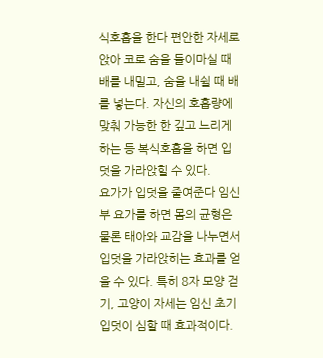식호흡을 한다 편안한 자세로 앉아 코로 숨을 들이마실 때 배를 내밀고, 숨을 내쉴 때 배를 넣는다. 자신의 호흡량에 맞춰 가능한 한 깊고 느리게 하는 등 복식호흡을 하면 입덧을 가라앉힐 수 있다.
요가가 입덧을 줄여준다 임신부 요가를 하면 몸의 균형은 물론 태아와 교감을 나누면서 입덧을 가라앉히는 효과를 얻을 수 있다. 특히 8자 모양 걷기, 고양이 자세는 임신 초기 입덧이 심할 때 효과적이다.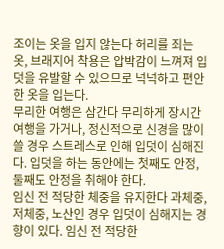조이는 옷을 입지 않는다 허리를 죄는 옷, 브래지어 착용은 압박감이 느껴져 입덧을 유발할 수 있으므로 넉넉하고 편안한 옷을 입는다.
무리한 여행은 삼간다 무리하게 장시간 여행을 가거나, 정신적으로 신경을 많이 쓸 경우 스트레스로 인해 입덧이 심해진다. 입덧을 하는 동안에는 첫째도 안정, 둘째도 안정을 취해야 한다.
임신 전 적당한 체중을 유지한다 과체중, 저체중, 노산인 경우 입덧이 심해지는 경향이 있다. 임신 전 적당한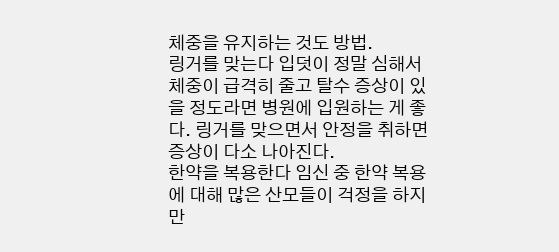체중을 유지하는 것도 방법.
링거를 맞는다 입덧이 정말 심해서 체중이 급격히 줄고 탈수 증상이 있을 정도라면 병원에 입원하는 게 좋다. 링거를 맞으면서 안정을 취하면 증상이 다소 나아진다.
한약을 복용한다 임신 중 한약 복용에 대해 많은 산모들이 걱정을 하지만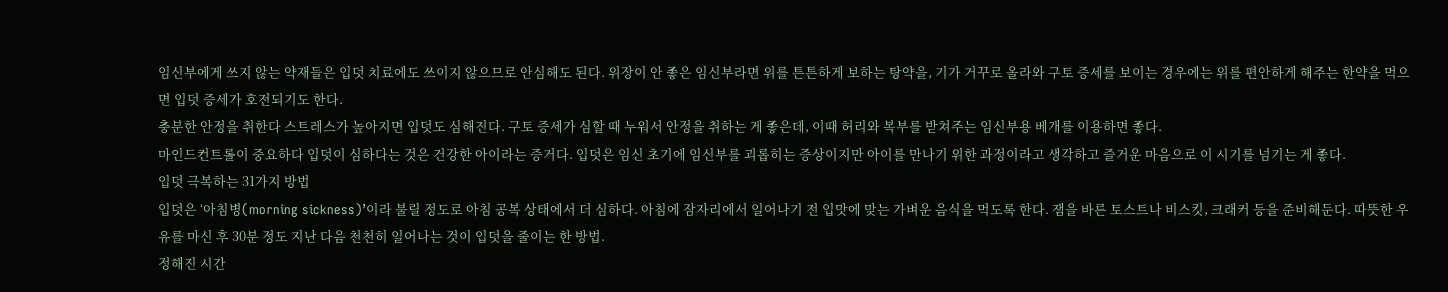임신부에게 쓰지 않는 약재들은 입덧 치료에도 쓰이지 않으므로 안심해도 된다. 위장이 안 좋은 임신부라면 위를 튼튼하게 보하는 탕약을, 기가 거꾸로 올라와 구토 증세를 보이는 경우에는 위를 편안하게 해주는 한약을 먹으면 입덧 증세가 호전되기도 한다.
충분한 안정을 취한다 스트레스가 높아지면 입덧도 심해진다. 구토 증세가 심할 때 누워서 안정을 취하는 게 좋은데, 이때 허리와 복부를 받쳐주는 임신부용 베개를 이용하면 좋다.
마인드컨트롤이 중요하다 입덧이 심하다는 것은 건강한 아이라는 증거다. 입덧은 임신 초기에 임신부를 괴롭히는 증상이지만 아이를 만나기 위한 과정이라고 생각하고 즐거운 마음으로 이 시기를 넘기는 게 좋다.
입덧 극복하는 31가지 방법
입덧은 ‘아침병(morning sickness)’이라 불릴 정도로 아침 공복 상태에서 더 심하다. 아침에 잠자리에서 일어나기 전 입맛에 맞는 가벼운 음식을 먹도록 한다. 잼을 바른 토스트나 비스킷, 크래커 등을 준비해둔다. 따뜻한 우유를 마신 후 30분 정도 지난 다음 천천히 일어나는 것이 입덧을 줄이는 한 방법.
정해진 시간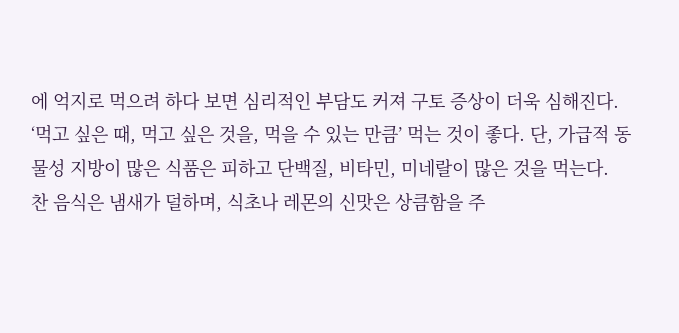에 억지로 먹으려 하다 보면 심리적인 부담도 커져 구토 증상이 더욱 심해진다. ‘먹고 싶은 때, 먹고 싶은 것을, 먹을 수 있는 만큼’ 먹는 것이 좋다. 단, 가급적 동물성 지방이 많은 식품은 피하고 단백질, 비타민, 미네랄이 많은 것을 먹는다.
찬 음식은 냄새가 덜하며, 식초나 레몬의 신맛은 상큼함을 주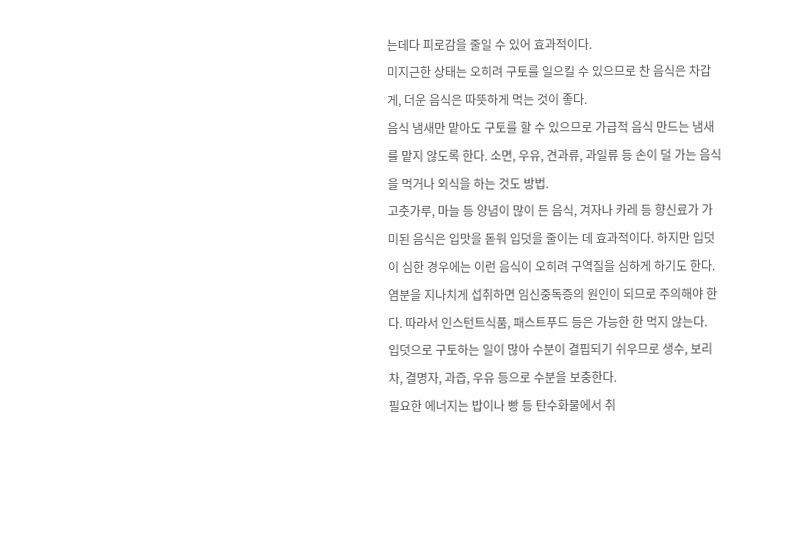는데다 피로감을 줄일 수 있어 효과적이다.
미지근한 상태는 오히려 구토를 일으킬 수 있으므로 찬 음식은 차갑게, 더운 음식은 따뜻하게 먹는 것이 좋다.
음식 냄새만 맡아도 구토를 할 수 있으므로 가급적 음식 만드는 냄새를 맡지 않도록 한다. 소면, 우유, 견과류, 과일류 등 손이 덜 가는 음식을 먹거나 외식을 하는 것도 방법.
고춧가루, 마늘 등 양념이 많이 든 음식, 겨자나 카레 등 향신료가 가미된 음식은 입맛을 돋워 입덧을 줄이는 데 효과적이다. 하지만 입덧이 심한 경우에는 이런 음식이 오히려 구역질을 심하게 하기도 한다.
염분을 지나치게 섭취하면 임신중독증의 원인이 되므로 주의해야 한다. 따라서 인스턴트식품, 패스트푸드 등은 가능한 한 먹지 않는다.
입덧으로 구토하는 일이 많아 수분이 결핍되기 쉬우므로 생수, 보리차, 결명자, 과즙, 우유 등으로 수분을 보충한다.
필요한 에너지는 밥이나 빵 등 탄수화물에서 취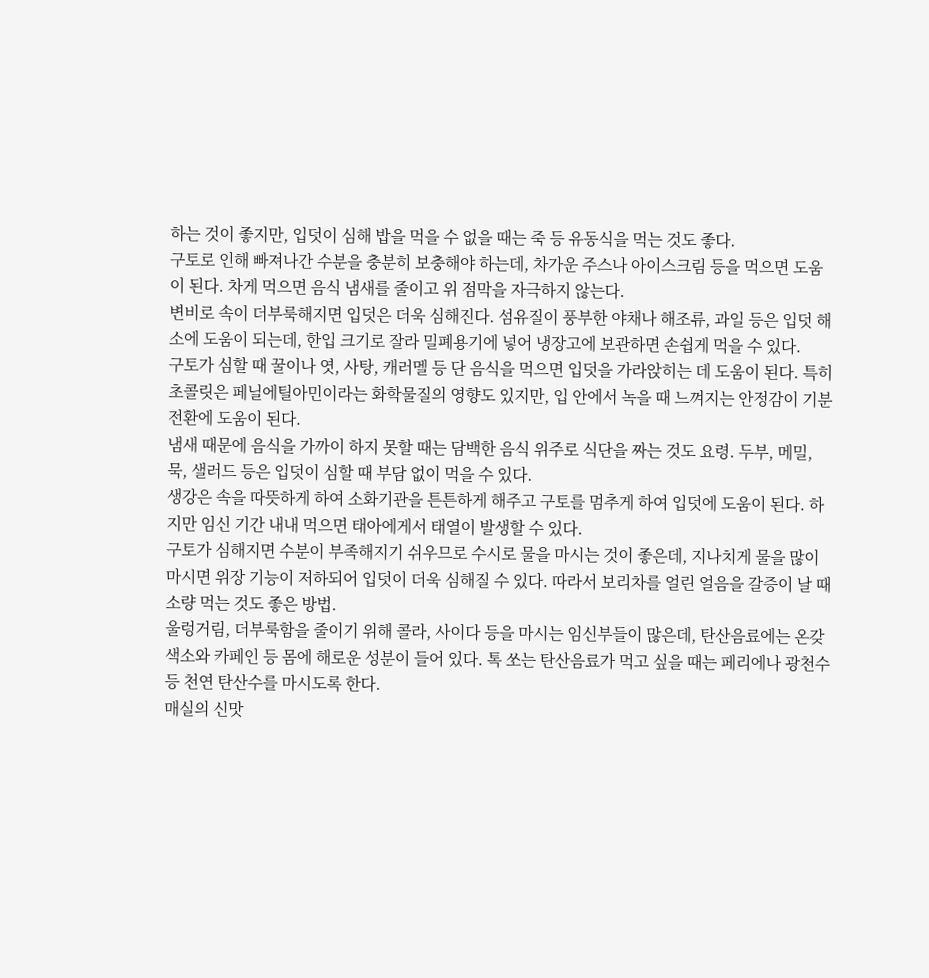하는 것이 좋지만, 입덧이 심해 밥을 먹을 수 없을 때는 죽 등 유동식을 먹는 것도 좋다.
구토로 인해 빠져나간 수분을 충분히 보충해야 하는데, 차가운 주스나 아이스크림 등을 먹으면 도움이 된다. 차게 먹으면 음식 냄새를 줄이고 위 점막을 자극하지 않는다.
변비로 속이 더부룩해지면 입덧은 더욱 심해진다. 섬유질이 풍부한 야채나 해조류, 과일 등은 입덧 해소에 도움이 되는데, 한입 크기로 잘라 밀폐용기에 넣어 냉장고에 보관하면 손쉽게 먹을 수 있다.
구토가 심할 때 꿀이나 엿, 사탕, 캐러멜 등 단 음식을 먹으면 입덧을 가라앉히는 데 도움이 된다. 특히 초콜릿은 페닐에틸아민이라는 화학물질의 영향도 있지만, 입 안에서 녹을 때 느껴지는 안정감이 기분 전환에 도움이 된다.
냄새 때문에 음식을 가까이 하지 못할 때는 담백한 음식 위주로 식단을 짜는 것도 요령. 두부, 메밀, 묵, 샐러드 등은 입덧이 심할 때 부담 없이 먹을 수 있다.
생강은 속을 따뜻하게 하여 소화기관을 튼튼하게 해주고 구토를 멈추게 하여 입덧에 도움이 된다. 하지만 임신 기간 내내 먹으면 태아에게서 태열이 발생할 수 있다.
구토가 심해지면 수분이 부족해지기 쉬우므로 수시로 물을 마시는 것이 좋은데, 지나치게 물을 많이 마시면 위장 기능이 저하되어 입덧이 더욱 심해질 수 있다. 따라서 보리차를 얼린 얼음을 갈증이 날 때 소량 먹는 것도 좋은 방법.
울렁거림, 더부룩함을 줄이기 위해 콜라, 사이다 등을 마시는 임신부들이 많은데, 탄산음료에는 온갖 색소와 카페인 등 몸에 해로운 성분이 들어 있다. 톡 쏘는 탄산음료가 먹고 싶을 때는 페리에나 광천수 등 천연 탄산수를 마시도록 한다.
매실의 신맛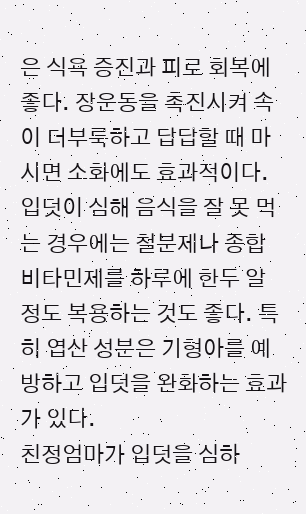은 식욕 증진과 피로 회복에 좋다. 장운동을 촉진시켜 속이 더부룩하고 답답할 때 마시면 소화에도 효과적이다.
입덧이 심해 음식을 잘 못 먹는 경우에는 철분제나 종합 비타민제를 하루에 한두 알 정도 복용하는 것도 좋다. 특히 엽산 성분은 기형아를 예방하고 입덧을 완화하는 효과가 있다.
친정엄마가 입덧을 심하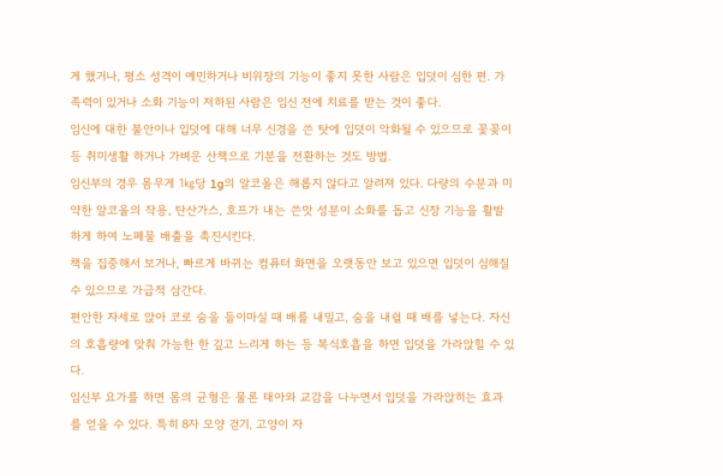게 했거나, 평소 성격이 예민하거나 비위장의 기능이 좋지 못한 사람은 입덧이 심한 편. 가족력이 있거나 소화 기능이 저하된 사람은 임신 전에 치료를 받는 것이 좋다.
임신에 대한 불안이나 입덧에 대해 너무 신경을 쓴 탓에 입덧이 악화될 수 있으므로 꽃꽂이 등 취미생활 하거나 가벼운 산책으로 기분을 전환하는 것도 방법.
임신부의 경우 몸무게 1㎏당 1g의 알코올은 해롭지 않다고 알려져 있다. 다량의 수분과 미약한 알코올의 작용, 탄산가스, 호프가 내는 쓴맛 성분이 소화를 돕고 신장 기능을 활발하게 하여 노폐물 배출을 촉진시킨다.
책을 집중해서 보거나, 빠르게 바뀌는 컴퓨터 화면을 오랫동안 보고 있으면 입덧이 심해질 수 있으므로 가급적 삼간다.
편안한 자세로 앉아 코로 숨을 들이마실 때 배를 내밀고, 숨을 내쉴 때 배를 넣는다. 자신의 호흡량에 맞춰 가능한 한 깊고 느리게 하는 등 복식호흡을 하면 입덧을 가라앉힐 수 있다.
임신부 요가를 하면 몸의 균형은 물론 태아와 교감을 나누면서 입덧을 가라앉히는 효과를 얻을 수 있다. 특히 8자 모양 걷기, 고양이 자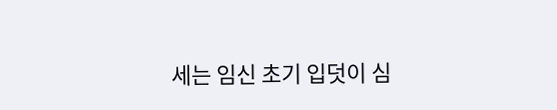세는 임신 초기 입덧이 심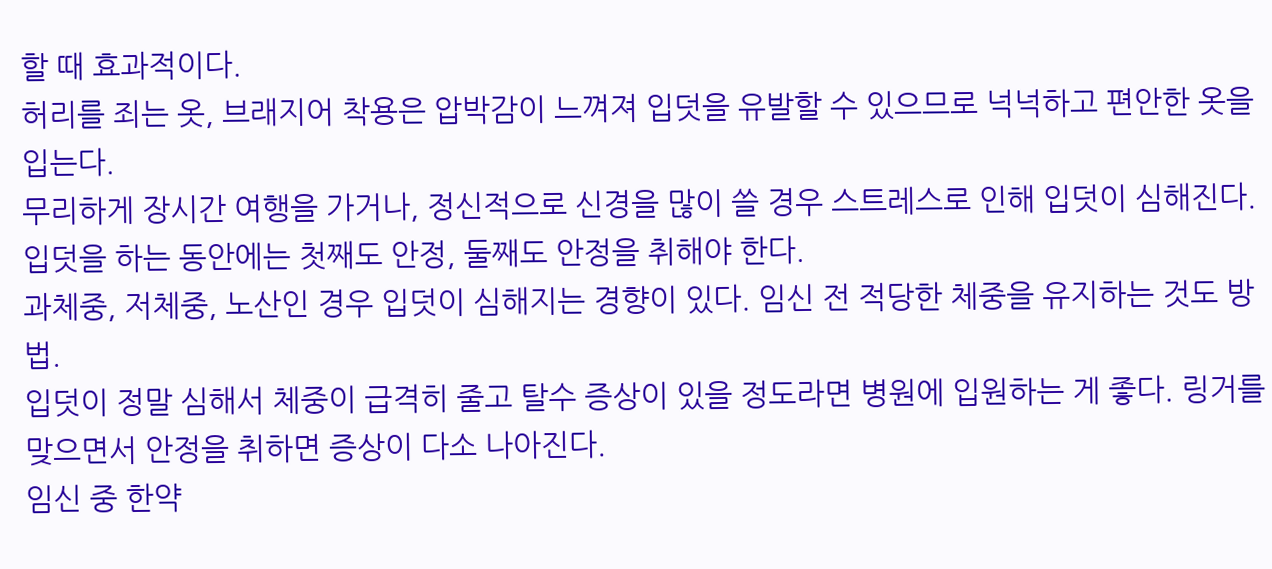할 때 효과적이다.
허리를 죄는 옷, 브래지어 착용은 압박감이 느껴져 입덧을 유발할 수 있으므로 넉넉하고 편안한 옷을 입는다.
무리하게 장시간 여행을 가거나, 정신적으로 신경을 많이 쓸 경우 스트레스로 인해 입덧이 심해진다. 입덧을 하는 동안에는 첫째도 안정, 둘째도 안정을 취해야 한다.
과체중, 저체중, 노산인 경우 입덧이 심해지는 경향이 있다. 임신 전 적당한 체중을 유지하는 것도 방법.
입덧이 정말 심해서 체중이 급격히 줄고 탈수 증상이 있을 정도라면 병원에 입원하는 게 좋다. 링거를 맞으면서 안정을 취하면 증상이 다소 나아진다.
임신 중 한약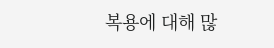복용에 대해 많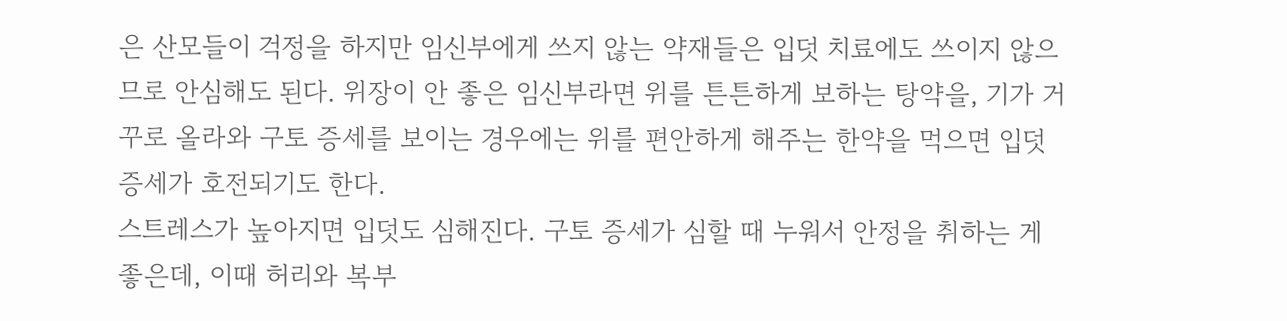은 산모들이 걱정을 하지만 임신부에게 쓰지 않는 약재들은 입덧 치료에도 쓰이지 않으므로 안심해도 된다. 위장이 안 좋은 임신부라면 위를 튼튼하게 보하는 탕약을, 기가 거꾸로 올라와 구토 증세를 보이는 경우에는 위를 편안하게 해주는 한약을 먹으면 입덧 증세가 호전되기도 한다.
스트레스가 높아지면 입덧도 심해진다. 구토 증세가 심할 때 누워서 안정을 취하는 게 좋은데, 이때 허리와 복부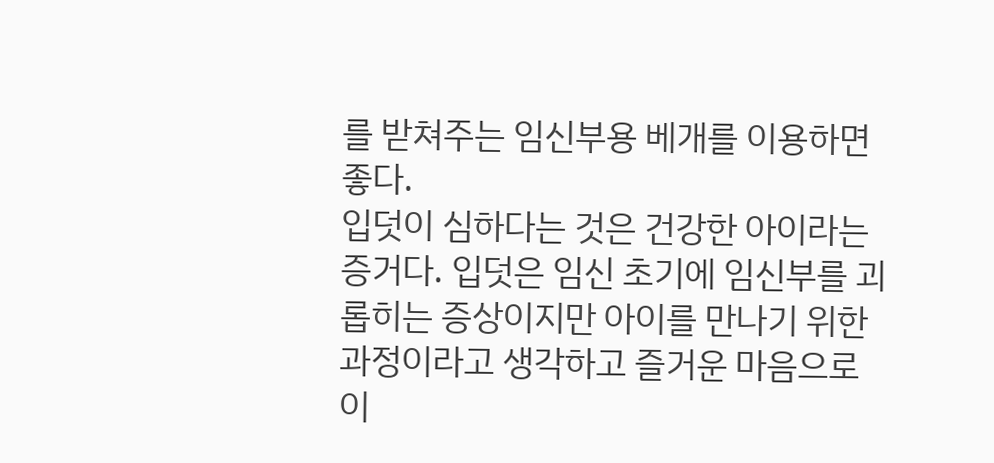를 받쳐주는 임신부용 베개를 이용하면 좋다.
입덧이 심하다는 것은 건강한 아이라는 증거다. 입덧은 임신 초기에 임신부를 괴롭히는 증상이지만 아이를 만나기 위한 과정이라고 생각하고 즐거운 마음으로 이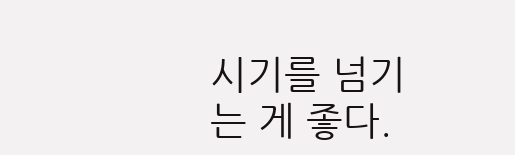시기를 넘기는 게 좋다.